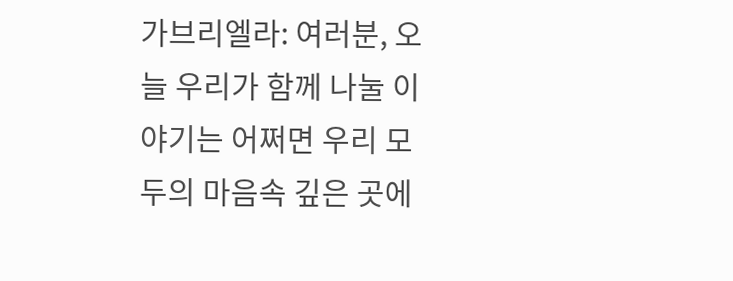가브리엘라: 여러분, 오늘 우리가 함께 나눌 이야기는 어쩌면 우리 모두의 마음속 깊은 곳에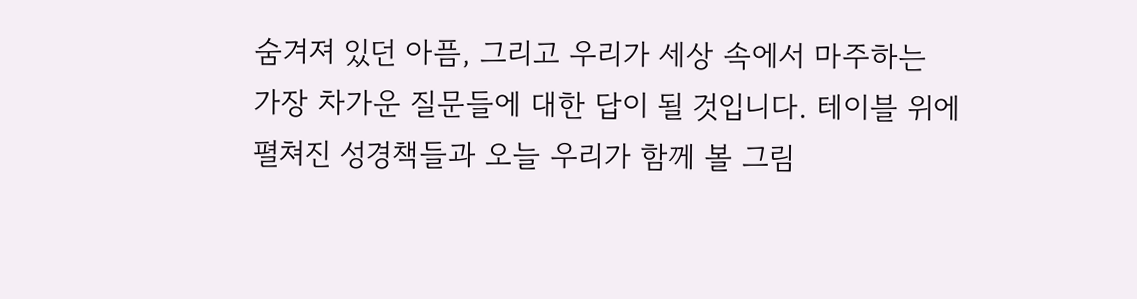숨겨져 있던 아픔, 그리고 우리가 세상 속에서 마주하는 가장 차가운 질문들에 대한 답이 될 것입니다. 테이블 위에 펼쳐진 성경책들과 오늘 우리가 함께 볼 그림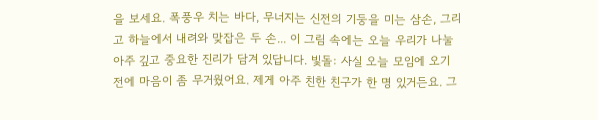을 보세요. 폭풍우 치는 바다, 무너지는 신전의 기둥을 미는 삼손, 그리고 하늘에서 내려와 맞잡은 두 손... 이 그림 속에는 오늘 우리가 나눌 아주 깊고 중요한 진리가 담겨 있답니다. 빛돌: 사실 오늘 모임에 오기 전에 마음이 좀 무거웠어요. 제게 아주 친한 친구가 한 명 있거든요. 그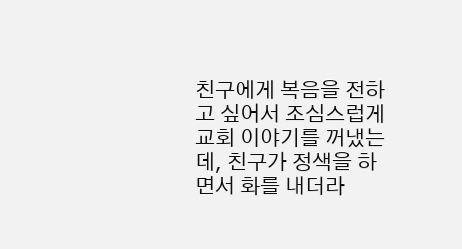친구에게 복음을 전하고 싶어서 조심스럽게 교회 이야기를 꺼냈는데, 친구가 정색을 하면서 화를 내더라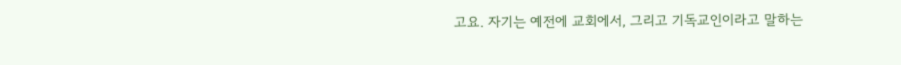고요. 자기는 예전에 교회에서, 그리고 기독교인이라고 말하는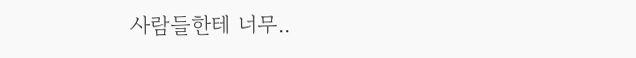사람들한테 너무..